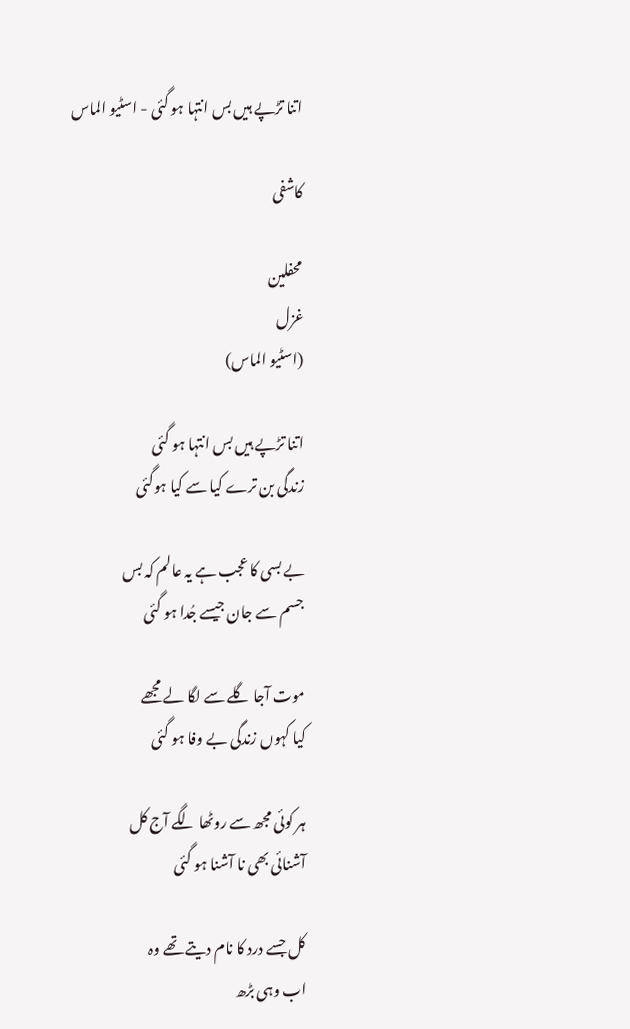اتنا تڑپے ہیں بس انتہا ہو گئی - اسٹیو الماس

کاشفی

محفلین
غزل
(اسٹیو الماس)

اتنا تڑپے ہیں بس انتہا ہو گئی
زندگی بن ترے کیا سے کیا ہوگئی

بے بسی کا عجب ہے یہ عالم کہ بس
جسم سے جان جیسے جُدا ہو گئی

موت آجا گلے سے لگا لے مجھے
کیا کہوں زندگی بے وفا ہو گئی

ہر کوئی مجھ سے روٹھا لگے آج کل
آشنائی بھی نا آشنا ہو گئی

کل جسے درد کا نام دیتے تھے وہ
اب وہی بڑھ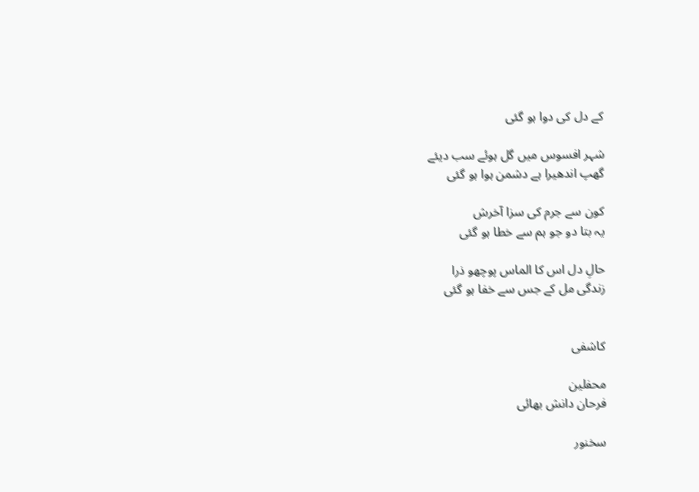کے دل کی دوا ہو گئی

شہر افسوس میں گل ہوئے سب دیئے
گھپ اندھیرا ہے دشمن ہوا ہو گئی

کون سے جرم کی سزا آخرش
یہ بتا دو جو ہم سے خطا ہو گئی

حالِ دل اس کا الماس پوچھو ذرا
زندگی مل کے جس سے خفا ہو گئی


کاشفی

محفلین
فرحان دانش بھائی

سخنور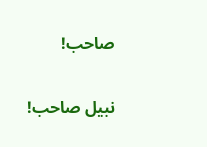صاحب!

نبیل صاحب!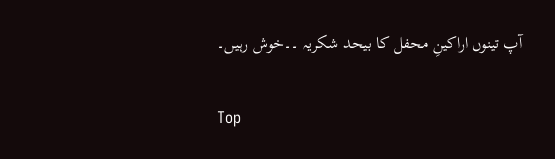آپ تینوں اراکینِ محفل کا بیحد شکریہ ۔۔خوش رہیں۔

Top